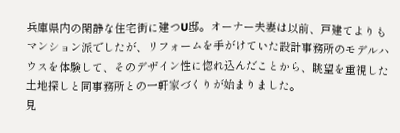兵庫県内の閑静な住宅街に建つU邸。オーナー夫妻は以前、戸建てよりもマンション派でしたが、リフォームを手がけていた設計事務所のモデルハウスを体験して、そのデザイン性に惚れ込んだことから、眺望を重視した土地探しと同事務所との一軒家づくりが始まりました。
見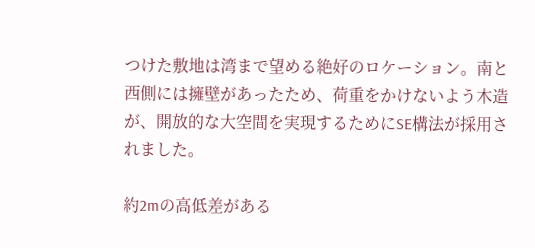つけた敷地は湾まで望める絶好のロケーション。南と西側には擁壁があったため、荷重をかけないよう木造が、開放的な大空間を実現するためにSE構法が採用されました。

約2mの高低差がある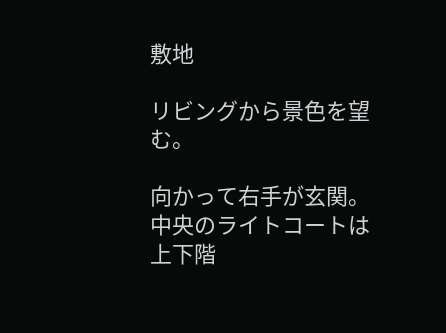敷地

リビングから景色を望む。

向かって右手が玄関。中央のライトコートは上下階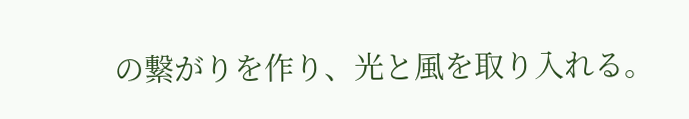の繋がりを作り、光と風を取り入れる。